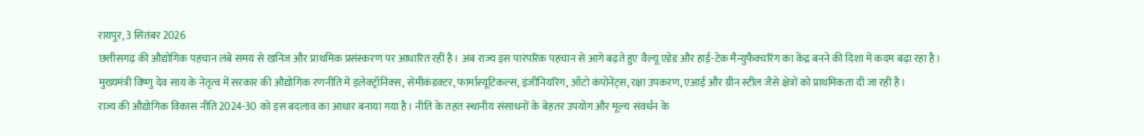रायपुर, 3 सितंबर 2026
छत्तीसगढ़ की औद्योगिक पहचान लंबे समय से खनिज और प्राथमिक प्रसंस्करण पर आधारित रही है। अब राज्य इस पारंपरिक पहचान से आगे बढ़ते हुए वैल्यू एडेड और हाई-टेक मैन्युफैक्चरिंग का केंद्र बनने की दिशा में कदम बढ़ा रहा है।
मुख्यमंत्री विष्णु देव साय के नेतृत्व में सरकार की औद्योगिक रणनीति में इलेक्ट्रॉनिक्स, सेमीकंडक्टर, फार्मास्यूटिकल्स, इंजीनियरिंग, ऑटो कंपोनेंट्स, रक्षा उपकरण, एआई और ग्रीन स्टील जैसे क्षेत्रों को प्राथमिकता दी जा रही है।
राज्य की औद्योगिक विकास नीति 2024-30 को इस बदलाव का आधार बनाया गया है। नीति के तहत स्थानीय संसाधनों के बेहतर उपयोग और मूल्य संवर्धन के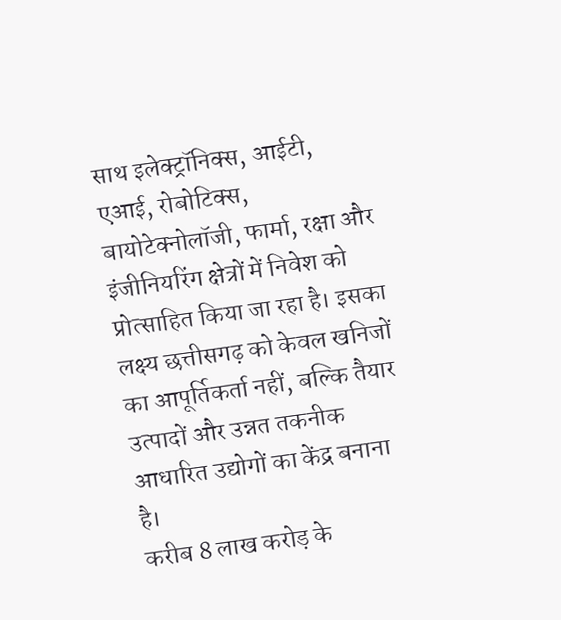साथ इलेक्ट्रॉनिक्स, आईटी, एआई, रोबोटिक्स, बायोटेक्नोलॉजी, फार्मा, रक्षा और इंजीनियरिंग क्षेत्रों में निवेश को प्रोत्साहित किया जा रहा है। इसका लक्ष्य छत्तीसगढ़ को केवल खनिजों का आपूर्तिकर्ता नहीं, बल्कि तैयार उत्पादों और उन्नत तकनीक आधारित उद्योगों का केंद्र बनाना है।
करीब 8 लाख करोड़ के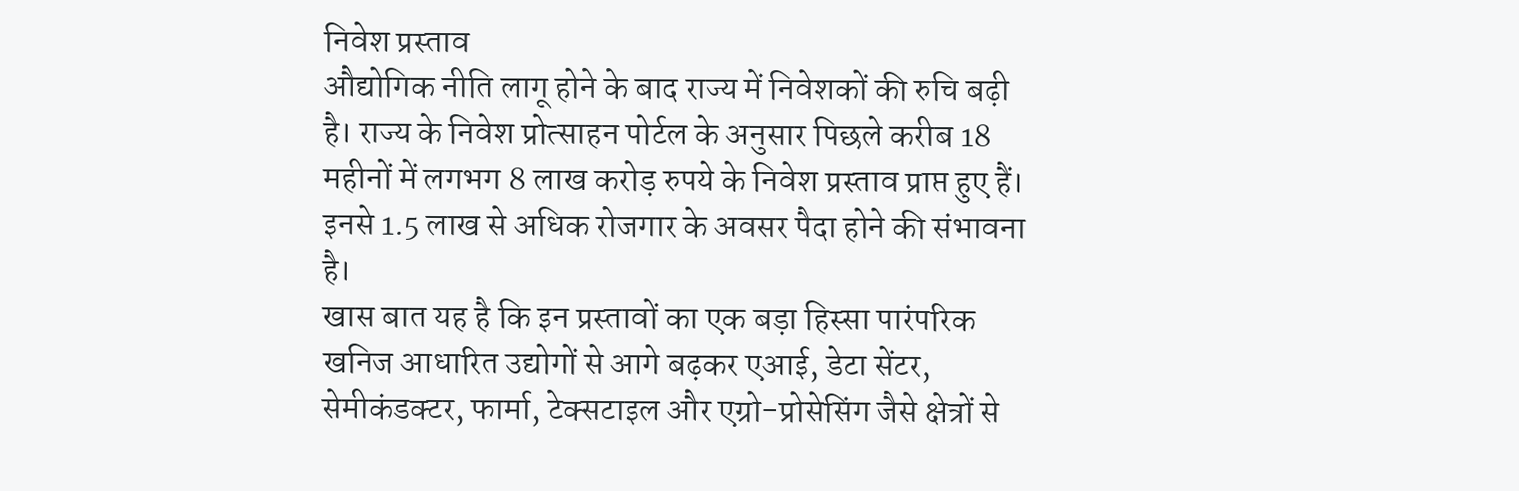निवेश प्रस्ताव
औद्योगिक नीति लागू होने के बाद राज्य में निवेशकों की रुचि बढ़ी है। राज्य के निवेश प्रोत्साहन पोर्टल के अनुसार पिछले करीब 18 महीनों में लगभग 8 लाख करोड़ रुपये के निवेश प्रस्ताव प्राप्त हुए हैं। इनसे 1.5 लाख से अधिक रोजगार के अवसर पैदा होने की संभावना है।
खास बात यह है कि इन प्रस्तावों का एक बड़ा हिस्सा पारंपरिक खनिज आधारित उद्योगों से आगे बढ़कर एआई, डेटा सेंटर, सेमीकंडक्टर, फार्मा, टेक्सटाइल और एग्रो-प्रोसेसिंग जैसे क्षेत्रों से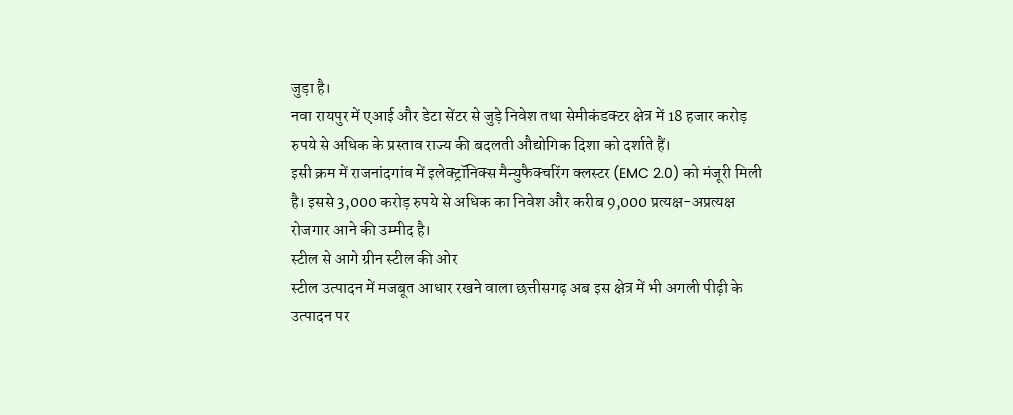जुड़ा है।
नवा रायपुर में एआई और डेटा सेंटर से जुड़े निवेश तथा सेमीकंडक्टर क्षेत्र में 18 हजार करोड़ रुपये से अधिक के प्रस्ताव राज्य की बदलती औद्योगिक दिशा को दर्शाते हैं।
इसी क्रम में राजनांदगांव में इलेक्ट्रॉनिक्स मैन्युफैक्चरिंग क्लस्टर (EMC 2.0) को मंजूरी मिली है। इससे 3,000 करोड़ रुपये से अधिक का निवेश और करीब 9,000 प्रत्यक्ष-अप्रत्यक्ष रोजगार आने की उम्मीद है।
स्टील से आगे ग्रीन स्टील की ओर
स्टील उत्पादन में मजबूत आधार रखने वाला छत्तीसगढ़ अब इस क्षेत्र में भी अगली पीढ़ी के उत्पादन पर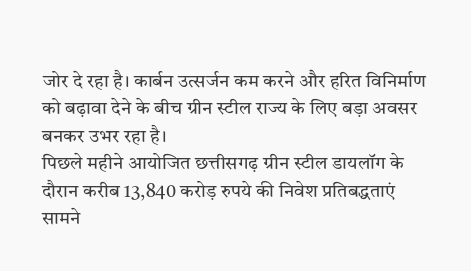जोर दे रहा है। कार्बन उत्सर्जन कम करने और हरित विनिर्माण को बढ़ावा देने के बीच ग्रीन स्टील राज्य के लिए बड़ा अवसर बनकर उभर रहा है।
पिछले महीने आयोजित छत्तीसगढ़ ग्रीन स्टील डायलॉग के दौरान करीब 13,840 करोड़ रुपये की निवेश प्रतिबद्धताएं सामने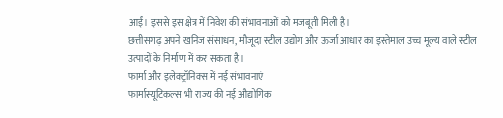आईं। इससे इस क्षेत्र में निवेश की संभावनाओं को मजबूती मिली है।
छत्तीसगढ़ अपने खनिज संसाधन, मौजूदा स्टील उद्योग और ऊर्जा आधार का इस्तेमाल उच्च मूल्य वाले स्टील उत्पादों के निर्माण में कर सकता है।
फार्मा और इलेक्ट्रॉनिक्स में नई संभावनाएं
फार्मास्यूटिकल्स भी राज्य की नई औद्योगिक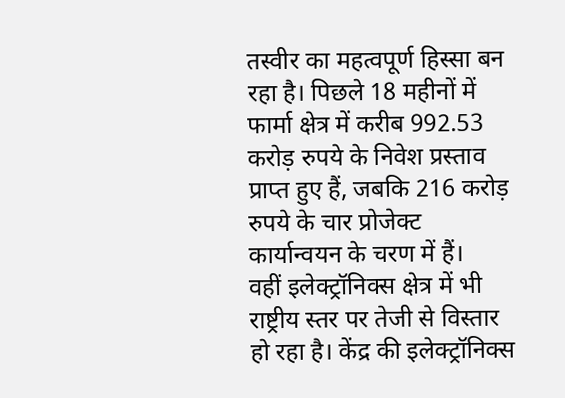तस्वीर का महत्वपूर्ण हिस्सा बन रहा है। पिछले 18 महीनों में फार्मा क्षेत्र में करीब 992.53 करोड़ रुपये के निवेश प्रस्ताव प्राप्त हुए हैं, जबकि 216 करोड़ रुपये के चार प्रोजेक्ट कार्यान्वयन के चरण में हैं।
वहीं इलेक्ट्रॉनिक्स क्षेत्र में भी राष्ट्रीय स्तर पर तेजी से विस्तार हो रहा है। केंद्र की इलेक्ट्रॉनिक्स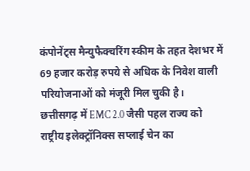कंपोनेंट्स मैन्युफैक्चरिंग स्कीम के तहत देशभर में 69 हजार करोड़ रुपये से अधिक के निवेश वाली परियोजनाओं को मंजूरी मिल चुकी है।
छत्तीसगढ़ में EMC 2.0 जैसी पहल राज्य को राष्ट्रीय इलेक्ट्रॉनिक्स सप्लाई चेन का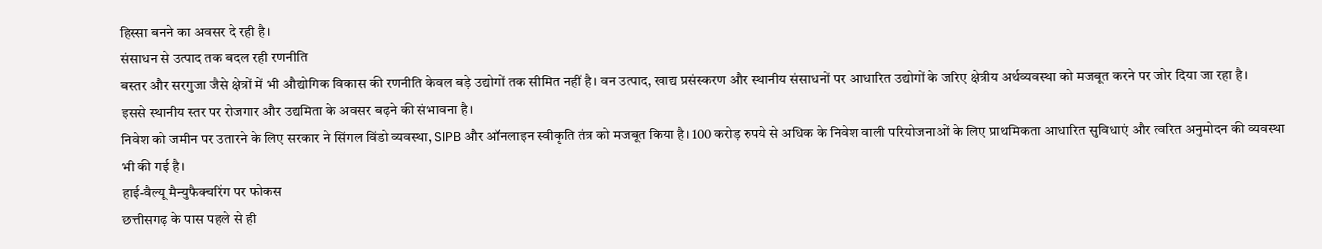हिस्सा बनने का अवसर दे रही है।
संसाधन से उत्पाद तक बदल रही रणनीति
बस्तर और सरगुजा जैसे क्षेत्रों में भी औद्योगिक विकास की रणनीति केवल बड़े उद्योगों तक सीमित नहीं है। वन उत्पाद, खाद्य प्रसंस्करण और स्थानीय संसाधनों पर आधारित उद्योगों के जरिए क्षेत्रीय अर्थव्यवस्था को मजबूत करने पर जोर दिया जा रहा है।
इससे स्थानीय स्तर पर रोजगार और उद्यमिता के अवसर बढ़ने की संभावना है।
निवेश को जमीन पर उतारने के लिए सरकार ने सिंगल विंडो व्यवस्था, SIPB और ऑनलाइन स्वीकृति तंत्र को मजबूत किया है। 100 करोड़ रुपये से अधिक के निवेश वाली परियोजनाओं के लिए प्राथमिकता आधारित सुविधाएं और त्वरित अनुमोदन की व्यवस्था भी की गई है।
हाई-वैल्यू मैन्युफैक्चरिंग पर फोकस
छत्तीसगढ़ के पास पहले से ही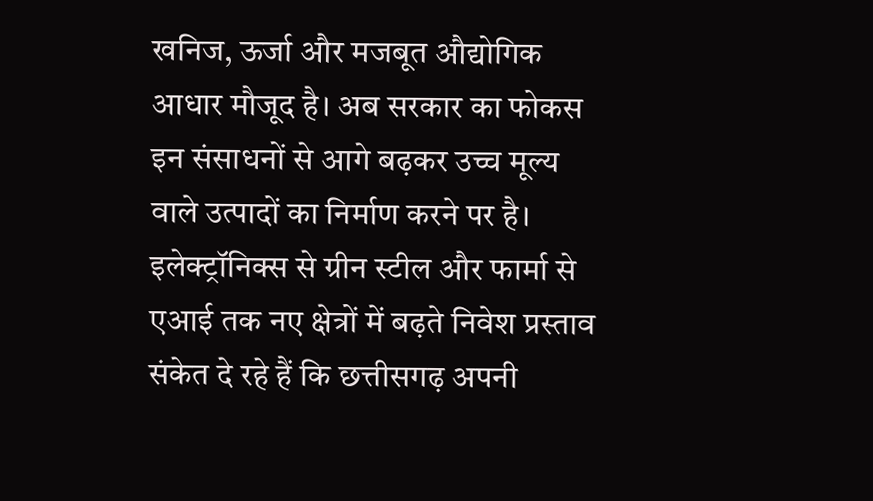खनिज, ऊर्जा और मजबूत औद्योगिक आधार मौजूद है। अब सरकार का फोकस इन संसाधनों से आगे बढ़कर उच्च मूल्य वाले उत्पादों का निर्माण करने पर है।
इलेक्ट्रॉनिक्स से ग्रीन स्टील और फार्मा से एआई तक नए क्षेत्रों में बढ़ते निवेश प्रस्ताव संकेत दे रहे हैं कि छत्तीसगढ़ अपनी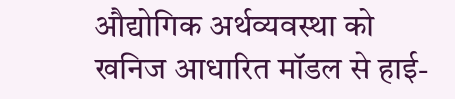औद्योगिक अर्थव्यवस्था को खनिज आधारित मॉडल से हाई-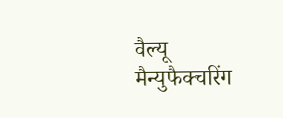वैल्यू मैन्युफैक्चरिंग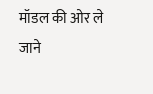मॉडल की ओर ले जाने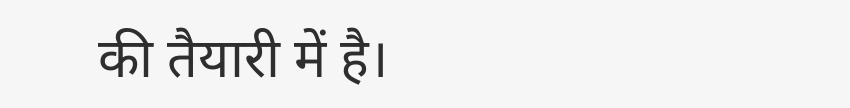की तैयारी में है।